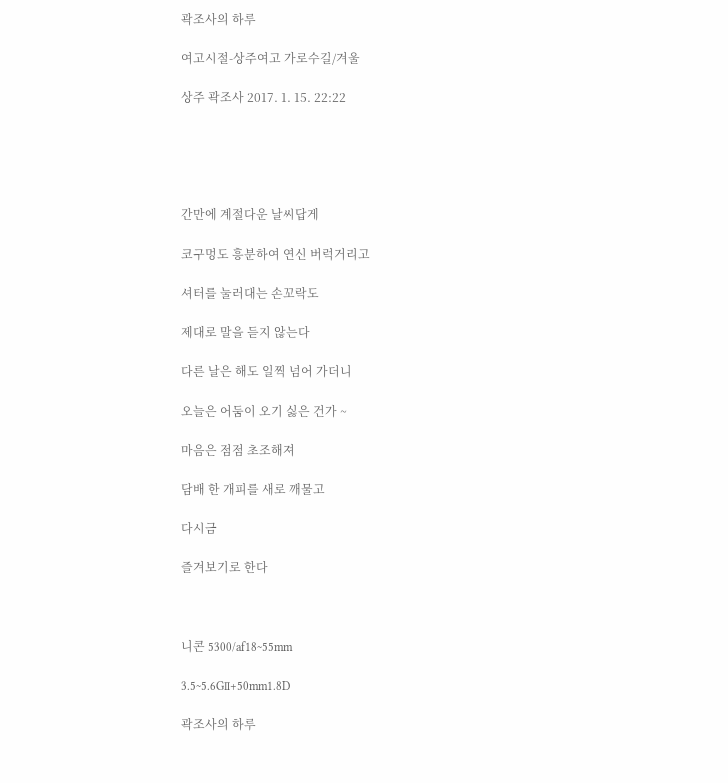곽조사의 하루

여고시절-상주여고 가로수길/겨울

상주 곽조사 2017. 1. 15. 22:22





간만에 계절다운 날씨답게

코구멍도 흥분하여 연신 버럭거리고

셔터를 눌러대는 손꼬락도

제대로 말을 듣지 않는다

다른 날은 해도 일찍 넘어 가더니

오늘은 어둠이 오기 싫은 건가 ~

마음은 점점 초조해져

담배 한 개피를 새로 깨물고

다시금

즐겨보기로 한다



니콘 5300/af18~55mm

3.5~5.6GⅡ+50mm1.8D

곽조사의 하루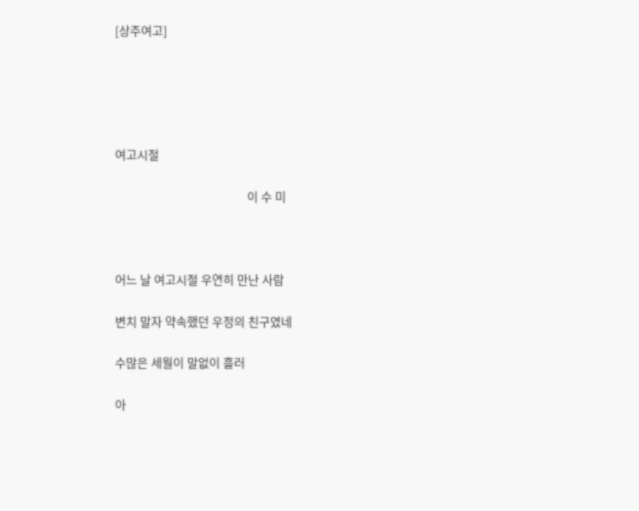[상주여고]





여고시절

                                            이 수 미



어느 날 여고시절 우연히 만난 사람

변치 말자 약속했던 우정의 친구였네

수많은 세월이 말없이 흘러

아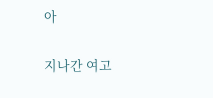아

지나간 여고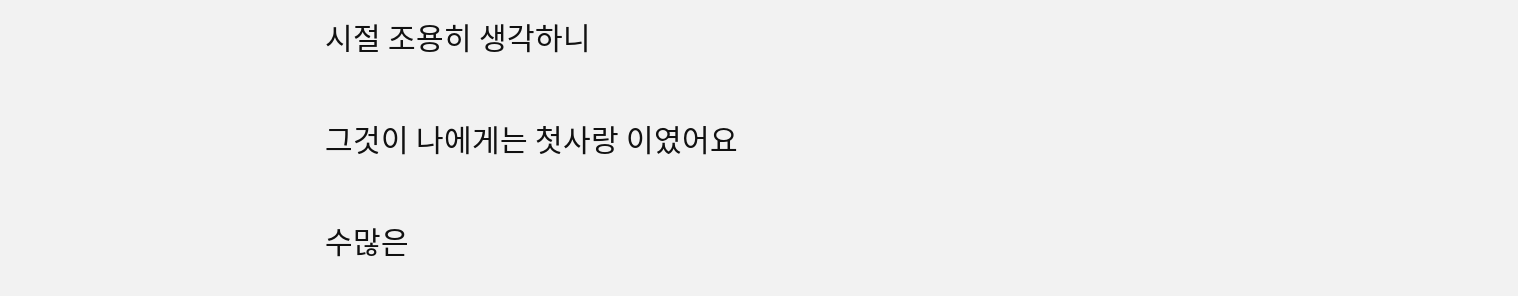시절 조용히 생각하니

그것이 나에게는 첫사랑 이였어요

수많은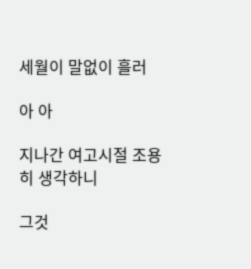세월이 말없이 흘러

아 아

지나간 여고시절 조용히 생각하니

그것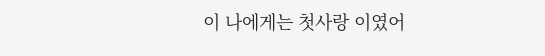이 나에게는 첫사랑 이였어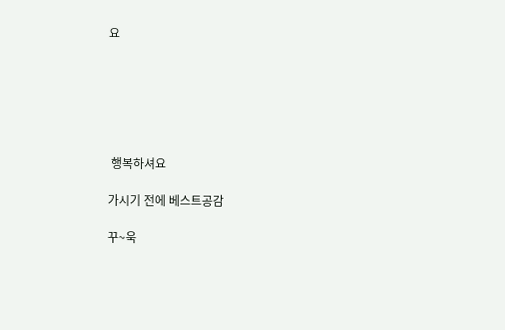요






 행복하셔요

가시기 전에 베스트공감

꾸~욱